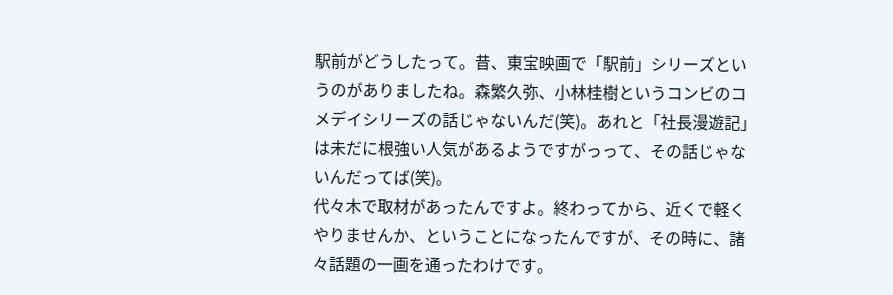駅前がどうしたって。昔、東宝映画で「駅前」シリーズというのがありましたね。森繁久弥、小林桂樹というコンビのコメデイシリーズの話じゃないんだ(笑)。あれと「社長漫遊記」は未だに根強い人気があるようですがっって、その話じゃないんだってば(笑)。
代々木で取材があったんですよ。終わってから、近くで軽くやりませんか、ということになったんですが、その時に、諸々話題の一画を通ったわけです。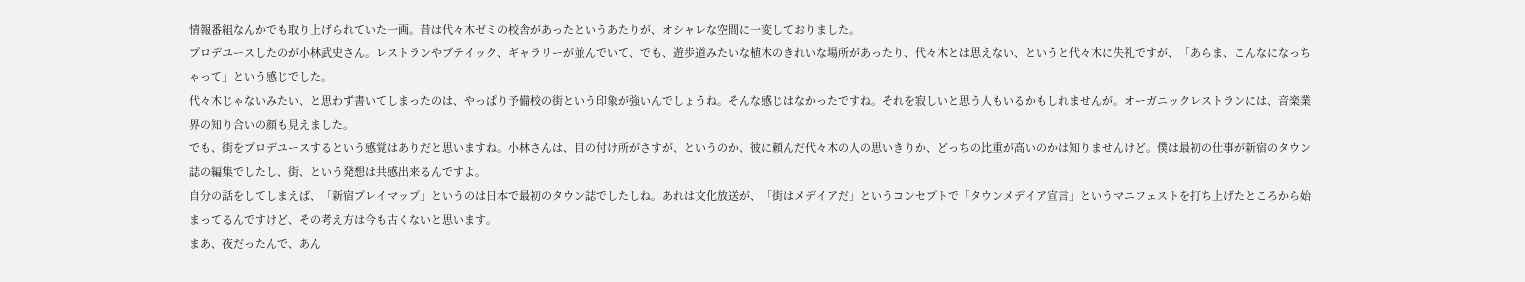情報番組なんかでも取り上げられていた一画。昔は代々木ゼミの校舎があったというあたりが、オシャレな空間に一変しておりました。
プロデユースしたのが小林武史さん。レストランやブテイック、ギャラリーが並んでいて、でも、遊歩道みたいな植木のきれいな場所があったり、代々木とは思えない、というと代々木に失礼ですが、「あらま、こんなになっちゃって」という感じでした。
代々木じゃないみたい、と思わず書いてしまったのは、やっぱり予備校の街という印象が強いんでしょうね。そんな感じはなかったですね。それを寂しいと思う人もいるかもしれませんが。オーガニックレストランには、音楽業界の知り合いの顔も見えました。
でも、街をプロデユースするという感覚はありだと思いますね。小林さんは、目の付け所がさすが、というのか、彼に頼んだ代々木の人の思いきりか、どっちの比重が高いのかは知りませんけど。僕は最初の仕事が新宿のタウン誌の編集でしたし、街、という発想は共感出来るんですよ。
自分の話をしてしまえば、「新宿プレイマップ」というのは日本で最初のタウン誌でしたしね。あれは文化放送が、「街はメデイアだ」というコンセプトで「タウンメデイア宣言」というマニフェストを打ち上げたところから始まってるんですけど、その考え方は今も古くないと思います。
まあ、夜だったんで、あん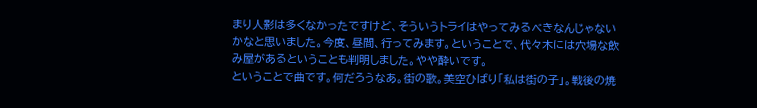まり人影は多くなかったですけど、そういうトライはやってみるべきなんじゃないかなと思いました。今度、昼間、行ってみます。ということで、代々木には穴場な飲み屋があるということも判明しました。やや酔いです。
ということで曲です。何だろうなあ。街の歌。美空ひばり「私は街の子」。戦後の焼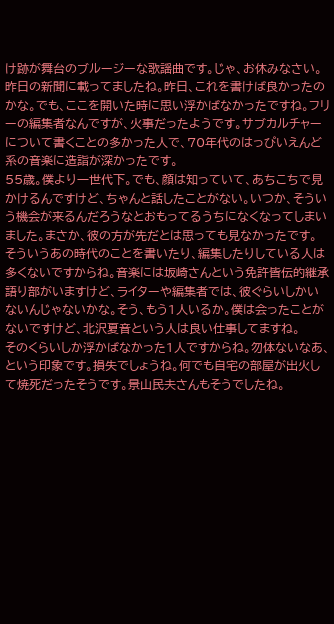け跡が舞台のブルージーな歌謡曲です。じゃ、お休みなさい。
昨日の新聞に載ってましたね。昨日、これを書けば良かったのかな。でも、ここを開いた時に思い浮かばなかったですね。フリーの編集者なんですが、火事だったようです。サブカルチャーについて書くことの多かった人で、70年代のはっぴいえんど系の音楽に造詣が深かったです。
55歳。僕より一世代下。でも、顔は知っていて、あちこちで見かけるんですけど、ちゃんと話したことがない。いつか、そういう機会が来るんだろうなとおもってるうちになくなってしまいました。まさか、彼の方が先だとは思っても見なかったです。
そういうあの時代のことを書いたり、編集したりしている人は多くないですからね。音楽には坂崎さんという免許皆伝的継承語り部がいますけど、ライターや編集者では、彼ぐらいしかいないんじゃないかな。そう、もう1人いるか。僕は会ったことがないですけど、北沢夏音という人は良い仕事してますね。
そのくらいしか浮かばなかった1人ですからね。勿体ないなあ、という印象です。損失でしょうね。何でも自宅の部屋が出火して焼死だったそうです。景山民夫さんもそうでしたね。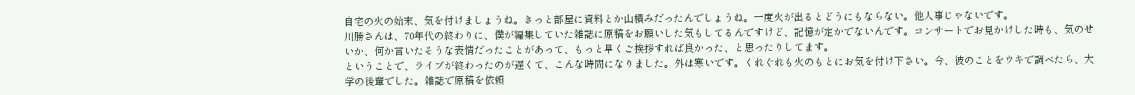自宅の火の始末、気を付けましょうね。きっと部屋に資料とか山積みだったんでしょうね。一度火が出るとどうにもならない。他人事じゃないです。
川勝さんは、70年代の終わりに、僕が編集していた雑誌に原稿をお願いした気もしてるんですけど、記憶が定かでないんです。コンサートでお見かけした時も、気のせいか、何か言いたそうな表情だったことがあって、もっと早くご挨拶すれば良かった、と思ったりしてます。
ということで、ライブが終わったのが遅くて、こんな時間になりました。外は寒いです。くれぐれも火のもとにお気を付け下さい。今、彼のことをウキで調べたら、大学の後輩でした。雑誌で原稿を依頼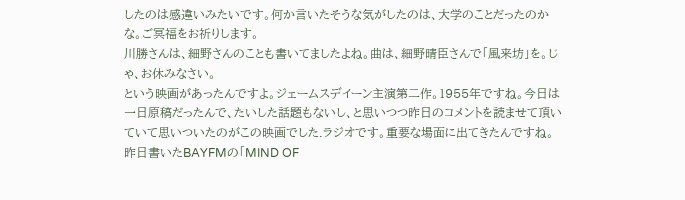したのは感違いみたいです。何か言いたそうな気がしたのは、大学のことだったのかな。ご冥福をお祈りします。
川勝さんは、細野さんのことも書いてましたよね。曲は、細野晴臣さんで「風来坊」を。じゃ、お休みなさい。
という映画があったんですよ。ジェームスデイーン主演第二作。1955年ですね。今日は一日原稿だったんで、たいした話題もないし、と思いつつ昨日のコメントを読ませて頂いていて思いついたのがこの映画でした.ラジオです。重要な場面に出てきたんですね。
昨日書いたBAYFMの「MIND OF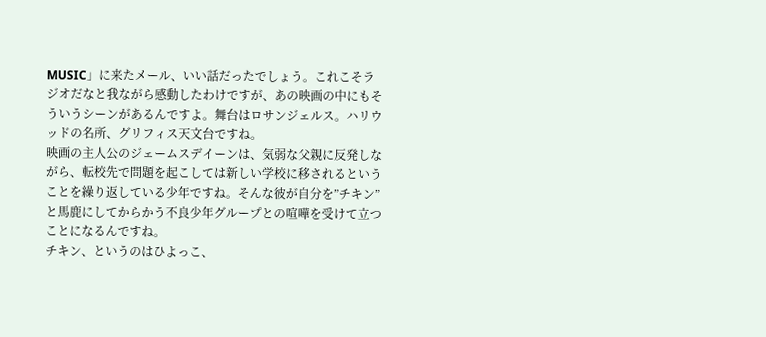MUSIC」に来たメール、いい話だったでしょう。これこそラジオだなと我ながら感動したわけですが、あの映画の中にもそういうシーンがあるんですよ。舞台はロサンジェルス。ハリウッドの名所、グリフィス天文台ですね。
映画の主人公のジェームスデイーンは、気弱な父親に反発しながら、転校先で問題を起こしては新しい学校に移されるということを繰り返している少年ですね。そんな彼が自分を”チキン”と馬鹿にしてからかう不良少年グループとの喧嘩を受けて立つことになるんですね。
チキン、というのはひよっこ、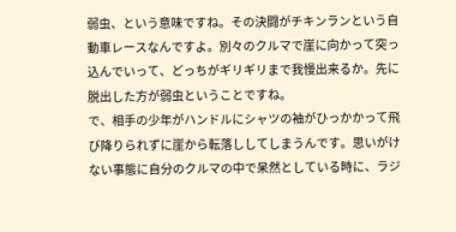弱虫、という意味ですね。その決闘がチキンランという自動車レースなんですよ。別々のクルマで崖に向かって突っ込んでいって、どっちがギリギリまで我慢出来るか。先に脱出した方が弱虫ということですね。
で、相手の少年がハンドルにシャツの袖がひっかかって飛び降りられずに崖から転落ししてしまうんです。思いがけない事態に自分のクルマの中で呆然としている時に、ラジ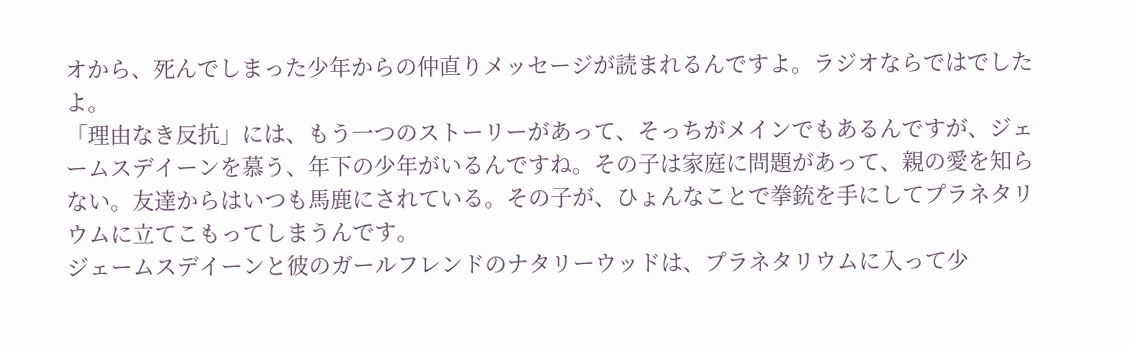オから、死んでしまった少年からの仲直りメッセージが読まれるんですよ。ラジオならではでしたよ。
「理由なき反抗」には、もう一つのストーリーがあって、そっちがメインでもあるんですが、ジェームスデイーンを慕う、年下の少年がいるんですね。その子は家庭に問題があって、親の愛を知らない。友達からはいつも馬鹿にされている。その子が、ひょんなことで拳銃を手にしてプラネタリウムに立てこもってしまうんです。
ジェームスデイーンと彼のガールフレンドのナタリーウッドは、プラネタリウムに入って少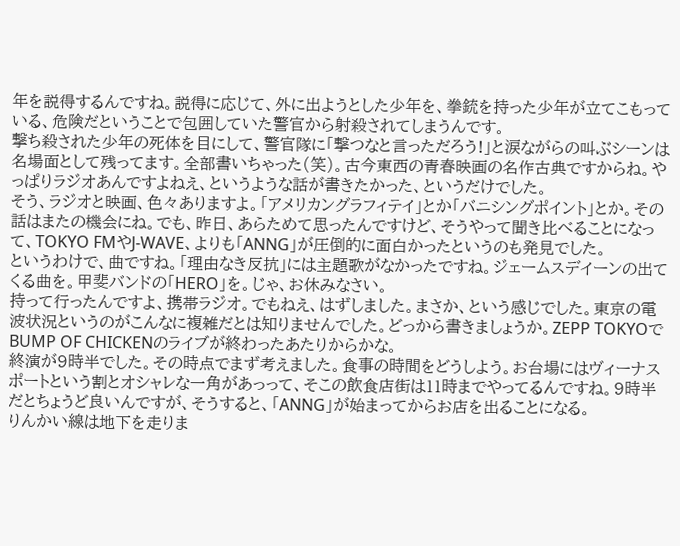年を説得するんですね。説得に応じて、外に出ようとした少年を、拳銃を持った少年が立てこもっている、危険だということで包囲していた警官から射殺されてしまうんです。
撃ち殺された少年の死体を目にして、警官隊に「撃つなと言っただろう!」と涙ながらの叫ぶシーンは名場面として残ってます。全部書いちゃった(笑)。古今東西の青春映画の名作古典ですからね。やっぱりラジオあんですよねえ、というような話が書きたかった、というだけでした。
そう、ラジオと映画、色々ありますよ。「アメリカングラフィテイ」とか「バニシングポイント」とか。その話はまたの機会にね。でも、昨日、あらためて思ったんですけど、そうやって聞き比べることになって、TOKYO FMやJ-WAVE、よりも「ANNG」が圧倒的に面白かったというのも発見でした。
というわけで、曲ですね。「理由なき反抗」には主題歌がなかったですね。ジェームスデイーンの出てくる曲を。甲斐バンドの「HERO」を。じゃ、お休みなさい。
持って行ったんですよ、携帯ラジオ。でもねえ、はずしました。まさか、という感じでした。東京の電波状況というのがこんなに複雑だとは知りませんでした。どっから書きましょうか。ZEPP TOKYOでBUMP OF CHICKENのライブが終わったあたりからかな。
終演が9時半でした。その時点でまず考えました。食事の時間をどうしよう。お台場にはヴィーナスポートという割とオシャレな一角があっって、そこの飲食店街は11時までやってるんですね。9時半だとちょうど良いんですが、そうすると、「ANNG」が始まってからお店を出ることになる。
りんかい線は地下を走りま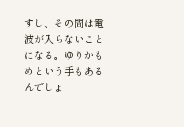すし、その間は電波が入らないことになる。ゆりかもめという手もあるんでしょ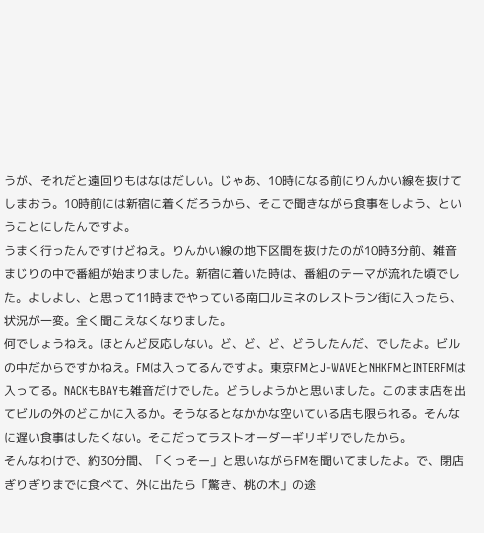うが、それだと遠回りもはなはだしい。じゃあ、10時になる前にりんかい線を抜けてしまおう。10時前には新宿に着くだろうから、そこで聞きながら食事をしよう、ということにしたんですよ。
うまく行ったんですけどねえ。りんかい線の地下区間を抜けたのが10時3分前、雑音まじりの中で番組が始まりました。新宿に着いた時は、番組のテーマが流れた頃でした。よしよし、と思って11時までやっている南口ルミネのレストラン街に入ったら、状況が一変。全く聞こえなくなりました。
何でしょうねえ。ほとんど反応しない。ど、ど、ど、どうしたんだ、でしたよ。ビルの中だからですかねえ。FMは入ってるんですよ。東京FMとJ-WAVEとNHKFMとINTERFMは入ってる。NACKもBAYも雑音だけでした。どうしようかと思いました。このまま店を出てビルの外のどこかに入るか。そうなるとなかかな空いている店も限られる。そんなに遅い食事はしたくない。そこだってラストオーダーギリギリでしたから。
そんなわけで、約30分間、「くっそー」と思いながらFMを聞いてましたよ。で、閉店ぎりぎりまでに食べて、外に出たら「驚き、桃の木」の途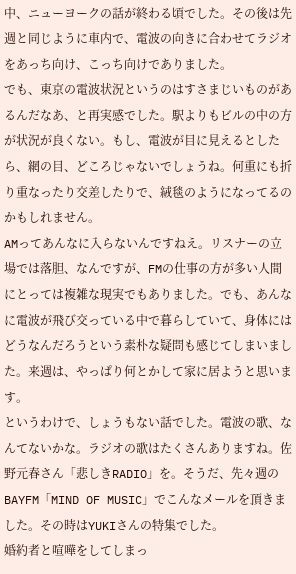中、ニューヨークの話が終わる頃でした。その後は先週と同じように車内で、電波の向きに合わせてラジオをあっち向け、こっち向けでありました。
でも、東京の電波状況というのはすさまじいものがあるんだなあ、と再実感でした。駅よりもビルの中の方が状況が良くない。もし、電波が目に見えるとしたら、網の目、どころじゃないでしょうね。何重にも折り重なったり交差したりで、絨毯のようになってるのかもしれません。
AMってあんなに入らないんですねえ。リスナーの立場では落胆、なんですが、FMの仕事の方が多い人間にとっては複雑な現実でもありました。でも、あんなに電波が飛び交っている中で暮らしていて、身体にはどうなんだろうという素朴な疑問も感じてしまいました。来週は、やっぱり何とかして家に居ようと思います。
というわけで、しょうもない話でした。電波の歌、なんてないかな。ラジオの歌はたくさんありますね。佐野元春さん「悲しきRADIO」を。そうだ、先々週のBAYFM「MIND OF MUSIC」でこんなメールを頂きました。その時はYUKIさんの特集でした。
婚約者と喧嘩をしてしまっ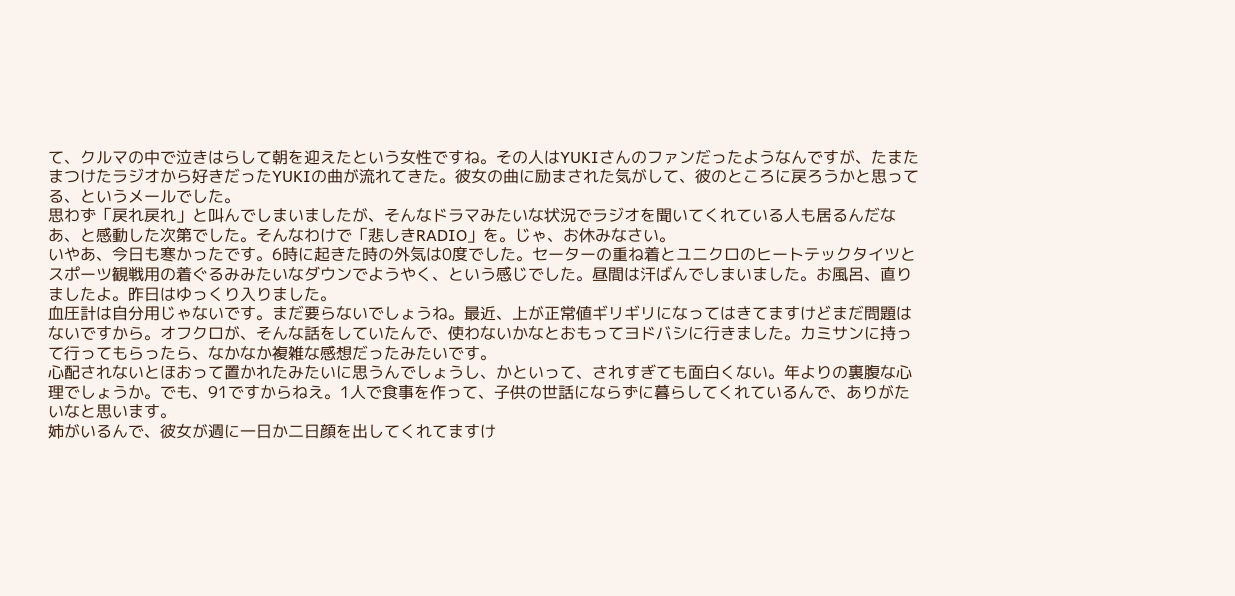て、クルマの中で泣きはらして朝を迎えたという女性ですね。その人はYUKIさんのファンだったようなんですが、たまたまつけたラジオから好きだったYUKIの曲が流れてきた。彼女の曲に励まされた気がして、彼のところに戻ろうかと思ってる、というメールでした。
思わず「戻れ戻れ」と叫んでしまいましたが、そんなドラマみたいな状況でラジオを聞いてくれている人も居るんだなあ、と感動した次第でした。そんなわけで「悲しきRADIO」を。じゃ、お休みなさい。
いやあ、今日も寒かったです。6時に起きた時の外気は0度でした。セーターの重ね着とユニクロのヒートテックタイツとスポーツ観戦用の着ぐるみみたいなダウンでようやく、という感じでした。昼間は汗ばんでしまいました。お風呂、直りましたよ。昨日はゆっくり入りました。
血圧計は自分用じゃないです。まだ要らないでしょうね。最近、上が正常値ギリギリになってはきてますけどまだ問題はないですから。オフクロが、そんな話をしていたんで、使わないかなとおもってヨドバシに行きました。カミサンに持って行ってもらったら、なかなか複雑な感想だったみたいです。
心配されないとほおって置かれたみたいに思うんでしょうし、かといって、されすぎても面白くない。年よりの裏腹な心理でしょうか。でも、91ですからねえ。1人で食事を作って、子供の世話にならずに暮らしてくれているんで、ありがたいなと思います。
姉がいるんで、彼女が週に一日か二日顔を出してくれてますけ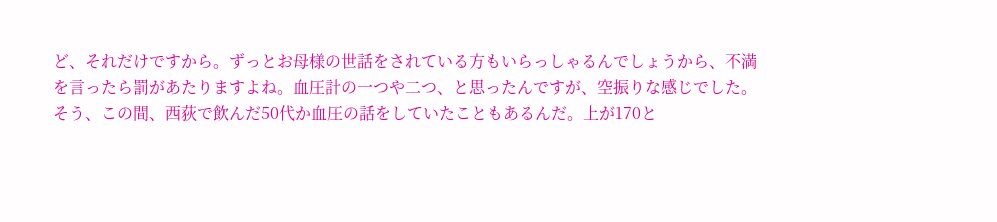ど、それだけですから。ずっとお母様の世話をされている方もいらっしゃるんでしょうから、不満を言ったら罰があたりますよね。血圧計の一つや二つ、と思ったんですが、空振りな感じでした。
そう、この間、西荻で飲んだ50代か血圧の話をしていたこともあるんだ。上が170と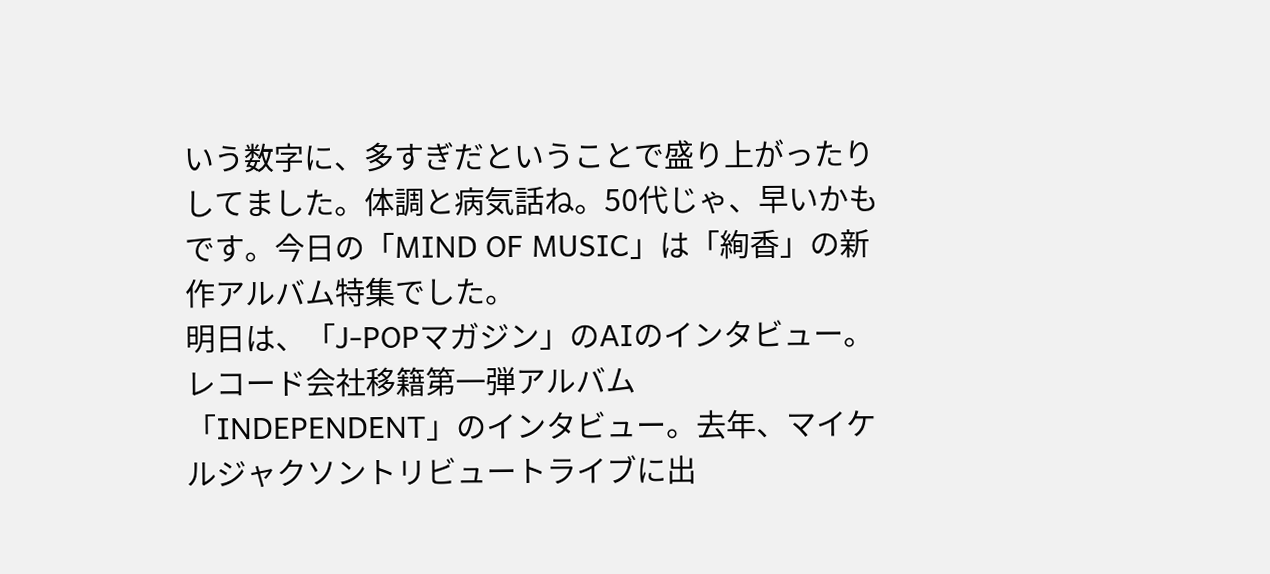いう数字に、多すぎだということで盛り上がったりしてました。体調と病気話ね。50代じゃ、早いかもです。今日の「MIND OF MUSIC」は「絢香」の新作アルバム特集でした。
明日は、「J-POPマガジン」のAIのインタビュー。レコード会社移籍第一弾アルバム「INDEPENDENT」のインタビュー。去年、マイケルジャクソントリビュートライブに出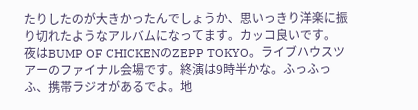たりしたのが大きかったんでしょうか、思いっきり洋楽に振り切れたようなアルバムになってます。カッコ良いです。
夜はBUMP OF CHICKENのZEPP TOKYO。ライブハウスツアーのファイナル会場です。終演は9時半かな。ふっふっふ、携帯ラジオがあるでよ。地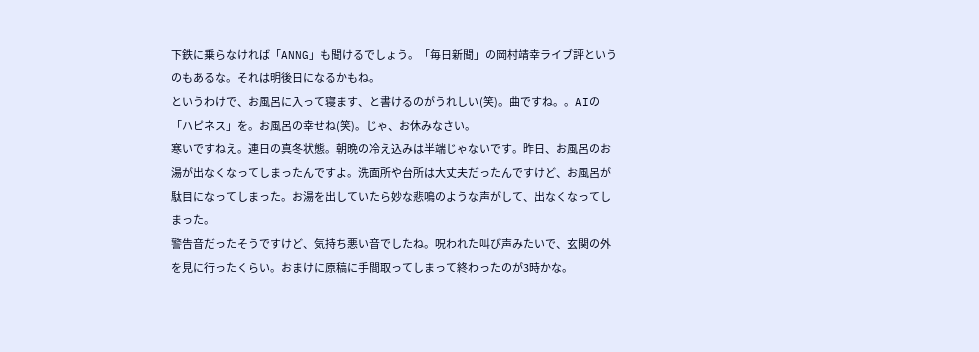下鉄に乗らなければ「ANNG」も聞けるでしょう。「毎日新聞」の岡村靖幸ライブ評というのもあるな。それは明後日になるかもね。
というわけで、お風呂に入って寝ます、と書けるのがうれしい(笑)。曲ですね。。AIの「ハピネス」を。お風呂の幸せね(笑)。じゃ、お休みなさい。
寒いですねえ。連日の真冬状態。朝晩の冷え込みは半端じゃないです。昨日、お風呂のお湯が出なくなってしまったんですよ。洗面所や台所は大丈夫だったんですけど、お風呂が駄目になってしまった。お湯を出していたら妙な悲鳴のような声がして、出なくなってしまった。
警告音だったそうですけど、気持ち悪い音でしたね。呪われた叫び声みたいで、玄関の外を見に行ったくらい。おまけに原稿に手間取ってしまって終わったのが3時かな。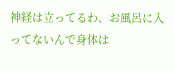神経は立ってるわ、お風呂に入ってないんで身体は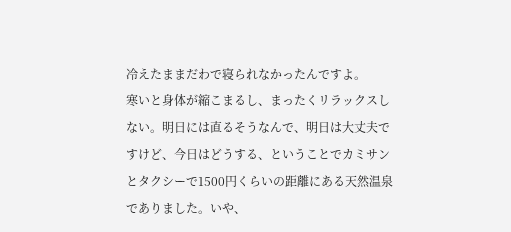冷えたままだわで寝られなかったんですよ。
寒いと身体が縮こまるし、まったくリラックスしない。明日には直るそうなんで、明日は大丈夫ですけど、今日はどうする、ということでカミサンとタクシーで1500円くらいの距離にある天然温泉でありました。いや、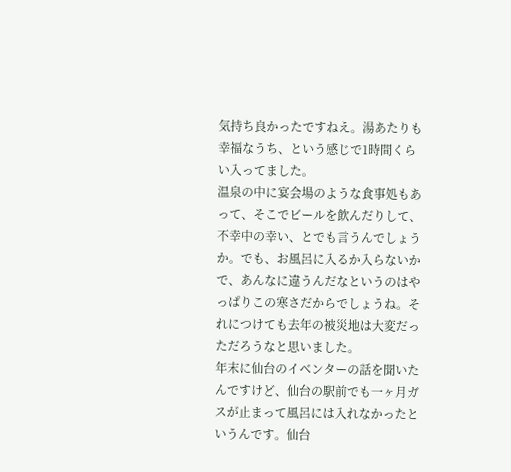気持ち良かったですねえ。湯あたりも幸福なうち、という感じで1時間くらい入ってました。
温泉の中に宴会場のような食事処もあって、そこでビールを飲んだりして、不幸中の幸い、とでも言うんでしょうか。でも、お風呂に入るか入らないかで、あんなに違うんだなというのはやっぱりこの寒さだからでしょうね。それにつけても去年の被災地は大変だっただろうなと思いました。
年末に仙台のイベンターの話を聞いたんですけど、仙台の駅前でも一ヶ月ガスが止まって風呂には入れなかったというんです。仙台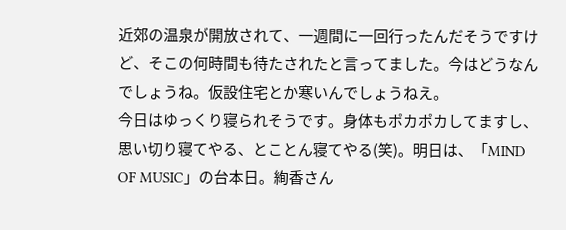近郊の温泉が開放されて、一週間に一回行ったんだそうですけど、そこの何時間も待たされたと言ってました。今はどうなんでしょうね。仮設住宅とか寒いんでしょうねえ。
今日はゆっくり寝られそうです。身体もポカポカしてますし、思い切り寝てやる、とことん寝てやる(笑)。明日は、「MIND OF MUSIC」の台本日。絢香さん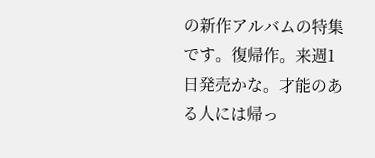の新作アルバムの特集です。復帰作。来週1日発売かな。才能のある人には帰っ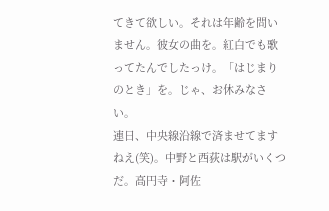てきて欲しい。それは年齢を問いません。彼女の曲を。紅白でも歌ってたんでしたっけ。「はじまりのとき」を。じゃ、お休みなさい。
連日、中央線沿線で済ませてますねえ(笑)。中野と西荻は駅がいくつだ。高円寺・阿佐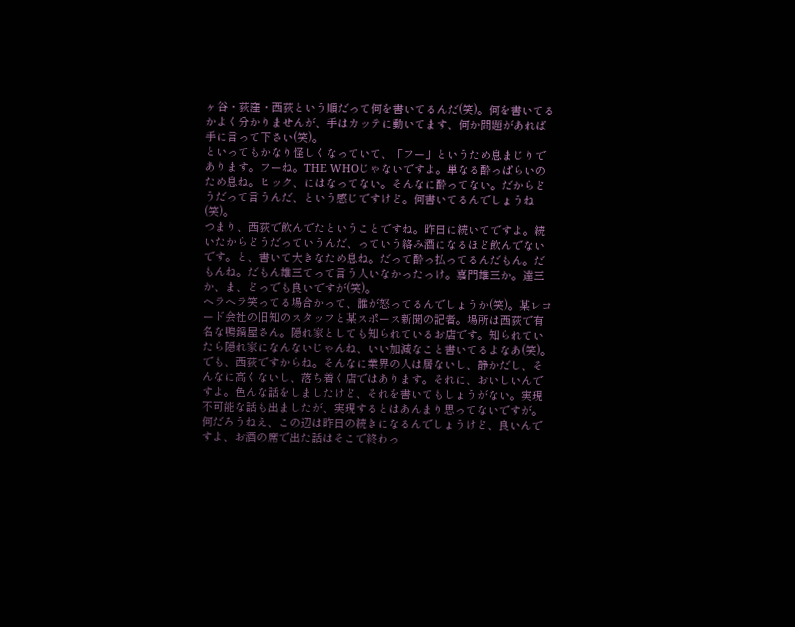ヶ谷・荻窪・西荻という順だって何を書いてるんだ(笑)。何を書いてるかよく分かりませんが、手はカッテに動いてます、何か問題があれば手に言って下さい(笑)。
といってもかなり怪しくなっていて、「フー」というため息まじりであります。フーね。THE WHOじゃないですよ。単なる酔っぱらいのため息ね。ヒック、にはなってない。そんなに酔ってない。だからどうだって言うんだ、という感じですけど。何書いてるんでしょうね(笑)。
つまり、西荻で飲んでたということですね。昨日に続いてですよ。続いたからどうだっていうんだ、っていう絡み酒になるほど飲んでないです。と、書いて大きなため息ね。だって酔っ払ってるんだもん。だもんね。だもん雄三てって言う人いなかったっけ。嘉門雄三か。達三か、ま、どっでも良いですが(笑)。
ヘラヘラ笑ってる場合かって、誰が怒ってるんでしょうか(笑)。某レコード会社の旧知のスタッフと某スポース新聞の記者。場所は西荻で有名な鴨鍋屋さん。隠れ家としても知られているお店です。知られていたら隠れ家になんないじゃんね、いい加減なこと書いてるよなあ(笑)。
でも、西荻ですからね。そんなに業界の人は居ないし、静かだし、そんなに高くないし、落ち着く店ではあります。それに、おいしいんですよ。色んな話をしましたけど、それを書いてもしょうがない。実現不可能な話も出ましたが、実現するとはあんまり思ってないですが。
何だろうねえ、この辺は昨日の続きになるんでしょうけど、良いんですよ、お酒の席で出た話はそこで終わっ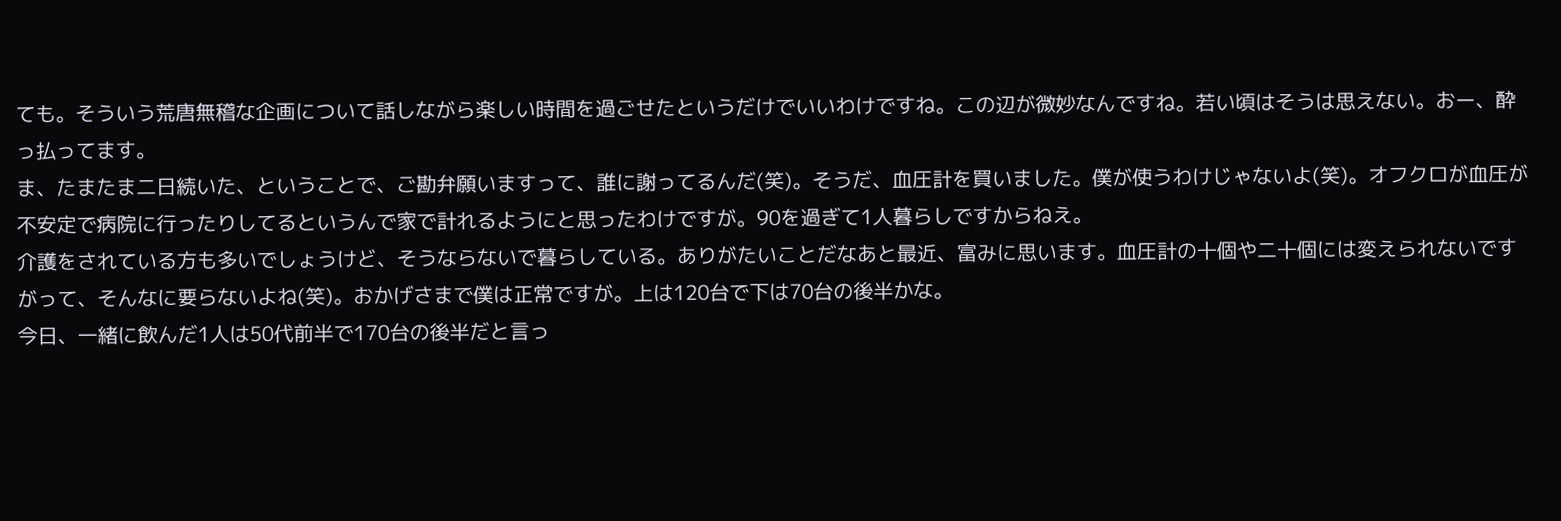ても。そういう荒唐無稽な企画について話しながら楽しい時間を過ごせたというだけでいいわけですね。この辺が微妙なんですね。若い頃はそうは思えない。おー、酔っ払ってます。
ま、たまたま二日続いた、ということで、ご勘弁願いますって、誰に謝ってるんだ(笑)。そうだ、血圧計を買いました。僕が使うわけじゃないよ(笑)。オフクロが血圧が不安定で病院に行ったりしてるというんで家で計れるようにと思ったわけですが。90を過ぎて1人暮らしですからねえ。
介護をされている方も多いでしょうけど、そうならないで暮らしている。ありがたいことだなあと最近、富みに思います。血圧計の十個や二十個には変えられないですがって、そんなに要らないよね(笑)。おかげさまで僕は正常ですが。上は120台で下は70台の後半かな。
今日、一緒に飲んだ1人は50代前半で170台の後半だと言っ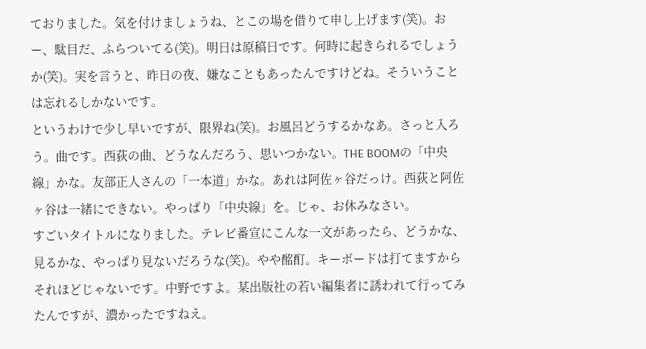ておりました。気を付けましょうね、とこの場を借りて申し上げます(笑)。おー、駄目だ、ふらついてる(笑)。明日は原稿日です。何時に起きられるでしょうか(笑)。実を言うと、昨日の夜、嫌なこともあったんですけどね。そういうことは忘れるしかないです。
というわけで少し早いですが、限界ね(笑)。お風呂どうするかなあ。さっと入ろう。曲です。西荻の曲、どうなんだろう、思いつかない。THE BOOMの「中央線」かな。友部正人さんの「一本道」かな。あれは阿佐ヶ谷だっけ。西荻と阿佐ヶ谷は一緒にできない。やっぱり「中央線」を。じゃ、お休みなさい。
すごいタイトルになりました。テレビ番宣にこんな一文があったら、どうかな、見るかな、やっぱり見ないだろうな(笑)。やや酩酊。キーボードは打てますからそれほどじゃないです。中野ですよ。某出版社の若い編集者に誘われて行ってみたんですが、濃かったですねえ。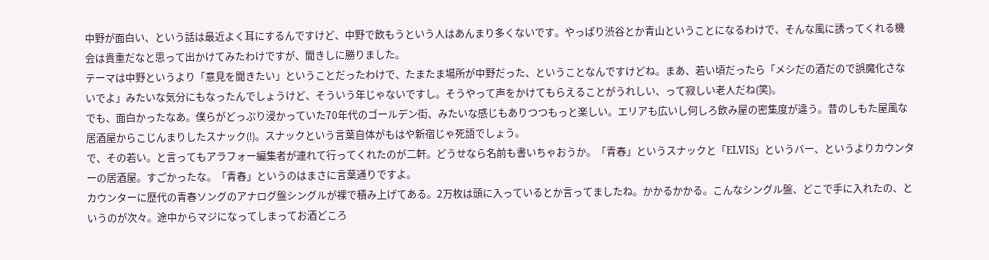中野が面白い、という話は最近よく耳にするんですけど、中野で飲もうという人はあんまり多くないです。やっぱり渋谷とか青山ということになるわけで、そんな風に誘ってくれる機会は貴重だなと思って出かけてみたわけですが、聞きしに勝りました。
テーマは中野というより「意見を聞きたい」ということだったわけで、たまたま場所が中野だった、ということなんですけどね。まあ、若い頃だったら「メシだの酒だので誤魔化さないでよ」みたいな気分にもなったんでしょうけど、そういう年じゃないですし。そうやって声をかけてもらえることがうれしい、って寂しい老人だね(笑)。
でも、面白かったなあ。僕らがどっぷり浸かっていた70年代のゴールデン街、みたいな感じもありつつもっと楽しい。エリアも広いし何しろ飲み屋の密集度が違う。昔のしもた屋風な居酒屋からこじんまりしたスナック(!)。スナックという言葉自体がもはや新宿じゃ死語でしょう。
で、その若い。と言ってもアラフォー編集者が連れて行ってくれたのが二軒。どうせなら名前も書いちゃおうか。「青春」というスナックと「ELVIS」というバー、というよりカウンターの居酒屋。すごかったな。「青春」というのはまさに言葉通りですよ。
カウンターに歴代の青春ソングのアナログ盤シングルが裸で積み上げてある。2万枚は頭に入っているとか言ってましたね。かかるかかる。こんなシングル盤、どこで手に入れたの、というのが次々。途中からマジになってしまってお酒どころ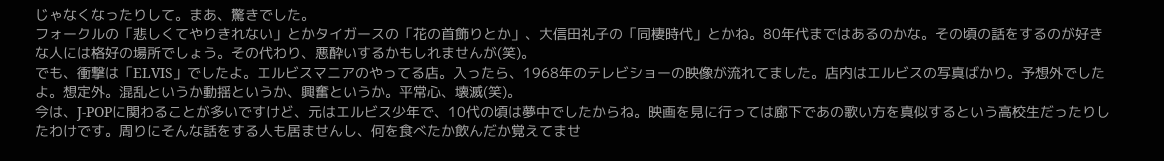じゃなくなったりして。まあ、驚きでした。
フォークルの「悲しくてやりきれない」とかタイガースの「花の首飾りとか」、大信田礼子の「同棲時代」とかね。80年代まではあるのかな。その頃の話をするのが好きな人には格好の場所でしょう。その代わり、悪酔いするかもしれませんが(笑)。
でも、衝撃は「ELVIS」でしたよ。エルビスマニアのやってる店。入ったら、1968年のテレビショーの映像が流れてました。店内はエルビスの写真ばかり。予想外でしたよ。想定外。混乱というか動揺というか、興奮というか。平常心、壊滅(笑)。
今は、J-POPに関わることが多いですけど、元はエルビス少年で、10代の頃は夢中でしたからね。映画を見に行っては廊下であの歌い方を真似するという高校生だったりしたわけです。周りにそんな話をする人も居ませんし、何を食べたか飲んだか覚えてませ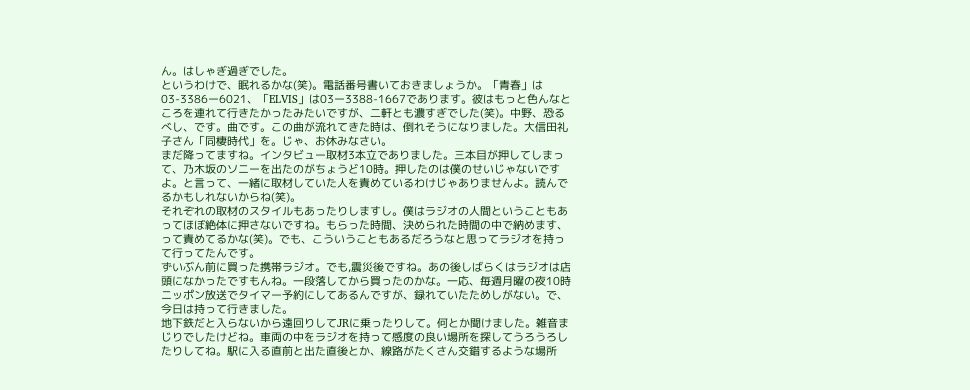ん。はしゃぎ過ぎでした。
というわけで、眠れるかな(笑)。電話番号書いておきましょうか。「青春」は03-3386ー6021、「ELVIS」は03ー3388-1667であります。彼はもっと色んなところを連れて行きたかったみたいですが、二軒とも濃すぎでした(笑)。中野、恐るべし、です。曲です。この曲が流れてきた時は、倒れそうになりました。大信田礼子さん「同棲時代」を。じゃ、お休みなさい。
まだ降ってますね。インタビュー取材3本立でありました。三本目が押してしまって、乃木坂のソニーを出たのがちょうど10時。押したのは僕のせいじゃないですよ。と言って、一緒に取材していた人を責めているわけじゃありませんよ。読んでるかもしれないからね(笑)。
それぞれの取材のスタイルもあったりしますし。僕はラジオの人間ということもあってほぼ絶体に押さないですね。もらった時間、決められた時間の中で納めます、って責めてるかな(笑)。でも、こういうこともあるだろうなと思ってラジオを持って行ってたんです。
ずいぶん前に買った携帯ラジオ。でも,震災後ですね。あの後しばらくはラジオは店頭になかったですもんね。一段落してから買ったのかな。一応、毎週月曜の夜10時ニッポン放送でタイマー予約にしてあるんですが、録れていたためしがない。で、今日は持って行きました。
地下鉄だと入らないから遠回りしてJRに乗ったりして。何とか聞けました。雑音まじりでしたけどね。車両の中をラジオを持って感度の良い場所を探してうろうろしたりしてね。駅に入る直前と出た直後とか、線路がたくさん交錯するような場所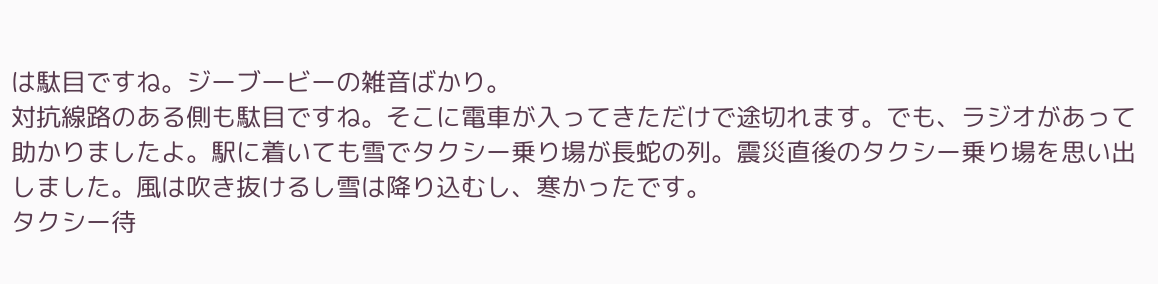は駄目ですね。ジーブービーの雑音ばかり。
対抗線路のある側も駄目ですね。そこに電車が入ってきただけで途切れます。でも、ラジオがあって助かりましたよ。駅に着いても雪でタクシー乗り場が長蛇の列。震災直後のタクシー乗り場を思い出しました。風は吹き抜けるし雪は降り込むし、寒かったです。
タクシー待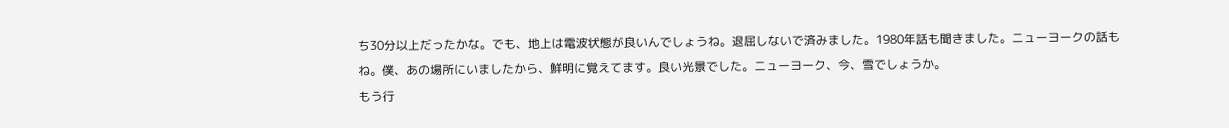ち30分以上だったかな。でも、地上は電波状態が良いんでしょうね。退屈しないで済みました。1980年話も聞きました。ニューヨークの話もね。僕、あの場所にいましたから、鮮明に覚えてます。良い光景でした。ニューヨーク、今、雪でしょうか。
もう行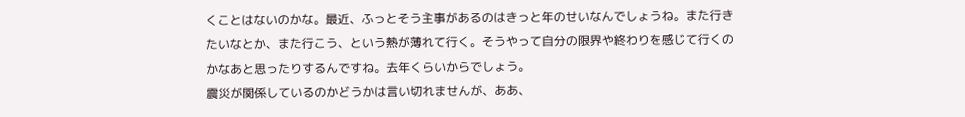くことはないのかな。最近、ふっとそう主事があるのはきっと年のせいなんでしょうね。また行きたいなとか、また行こう、という熱が薄れて行く。そうやって自分の限界や終わりを感じて行くのかなあと思ったりするんですね。去年くらいからでしょう。
震災が関係しているのかどうかは言い切れませんが、ああ、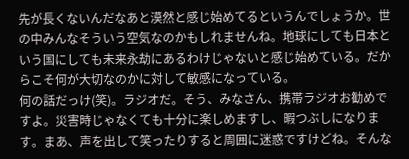先が長くないんだなあと漠然と感じ始めてるというんでしょうか。世の中みんなそういう空気なのかもしれませんね。地球にしても日本という国にしても未来永劫にあるわけじゃないと感じ始めている。だからこそ何が大切なのかに対して敏感になっている。
何の話だっけ(笑)。ラジオだ。そう、みなさん、携帯ラジオお勧めですよ。災害時じゃなくても十分に楽しめますし、暇つぶしになります。まあ、声を出して笑ったりすると周囲に迷惑ですけどね。そんな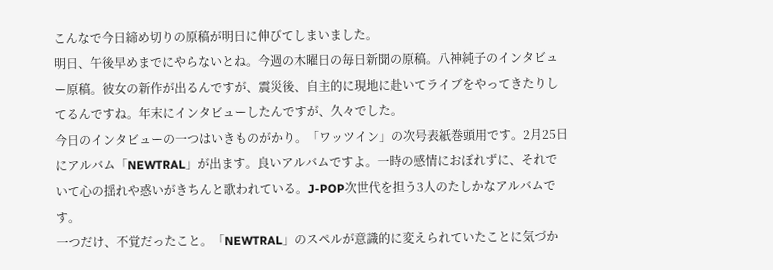こんなで今日締め切りの原稿が明日に伸びてしまいました。
明日、午後早めまでにやらないとね。今週の木曜日の毎日新聞の原稿。八神純子のインタビュー原稿。彼女の新作が出るんですが、震災後、自主的に現地に赴いてライブをやってきたりしてるんですね。年末にインタビューしたんですが、久々でした。
今日のインタビューの一つはいきものがかり。「ワッツイン」の次号表紙巻頭用です。2月25日にアルバム「NEWTRAL」が出ます。良いアルバムですよ。一時の感情におぼれずに、それでいて心の揺れや惑いがきちんと歌われている。J-POP次世代を担う3人のたしかなアルバムです。
一つだけ、不覚だったこと。「NEWTRAL」のスペルが意識的に変えられていたことに気づか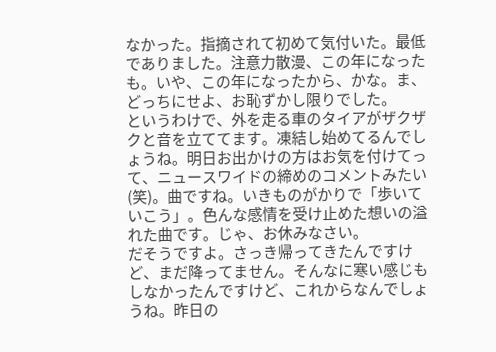なかった。指摘されて初めて気付いた。最低でありました。注意力散漫、この年になったも。いや、この年になったから、かな。ま、どっちにせよ、お恥ずかし限りでした。
というわけで、外を走る車のタイアがザクザクと音を立ててます。凍結し始めてるんでしょうね。明日お出かけの方はお気を付けてって、ニュースワイドの締めのコメントみたい(笑)。曲ですね。いきものがかりで「歩いていこう」。色んな感情を受け止めた想いの溢れた曲です。じゃ、お休みなさい。
だそうですよ。さっき帰ってきたんですけど、まだ降ってません。そんなに寒い感じもしなかったんですけど、これからなんでしょうね。昨日の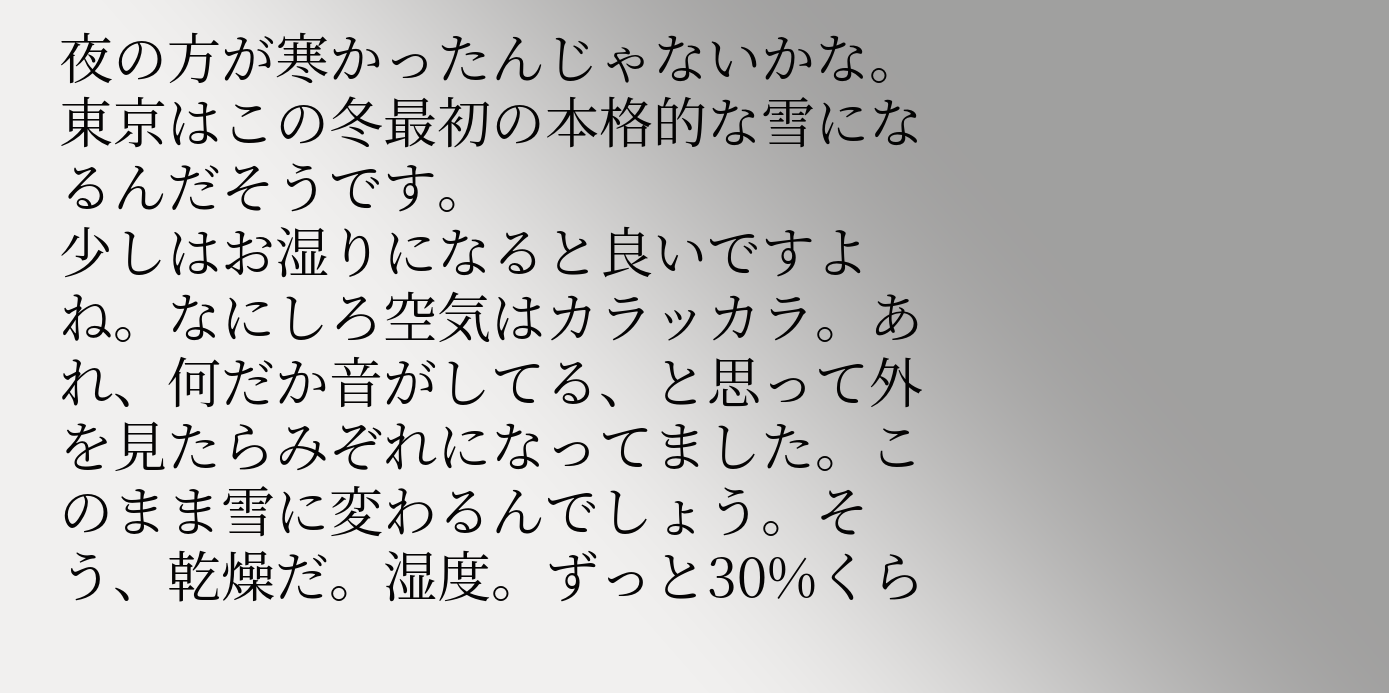夜の方が寒かったんじゃないかな。東京はこの冬最初の本格的な雪になるんだそうです。
少しはお湿りになると良いですよね。なにしろ空気はカラッカラ。あれ、何だか音がしてる、と思って外を見たらみぞれになってました。このまま雪に変わるんでしょう。そう、乾燥だ。湿度。ずっと30%くら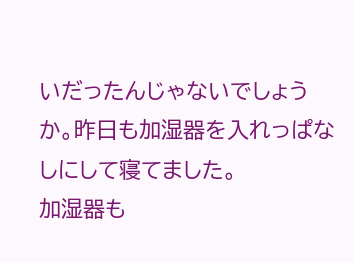いだったんじゃないでしょうか。昨日も加湿器を入れっぱなしにして寝てました。
加湿器も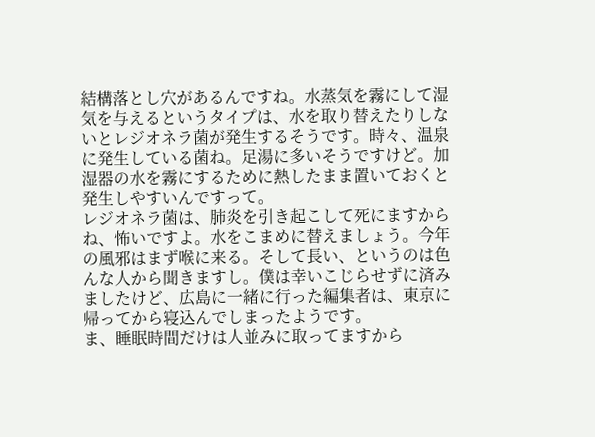結構落とし穴があるんですね。水蒸気を霧にして湿気を与えるというタイプは、水を取り替えたりしないとレジオネラ菌が発生するそうです。時々、温泉に発生している菌ね。足湯に多いそうですけど。加湿器の水を霧にするために熱したまま置いておくと発生しやすいんですって。
レジオネラ菌は、肺炎を引き起こして死にますからね、怖いですよ。水をこまめに替えましょう。今年の風邪はまず喉に来る。そして長い、というのは色んな人から聞きますし。僕は幸いこじらせずに済みましたけど、広島に一緒に行った編集者は、東京に帰ってから寝込んでしまったようです。
ま、睡眠時間だけは人並みに取ってますから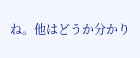ね。他はどうか分かり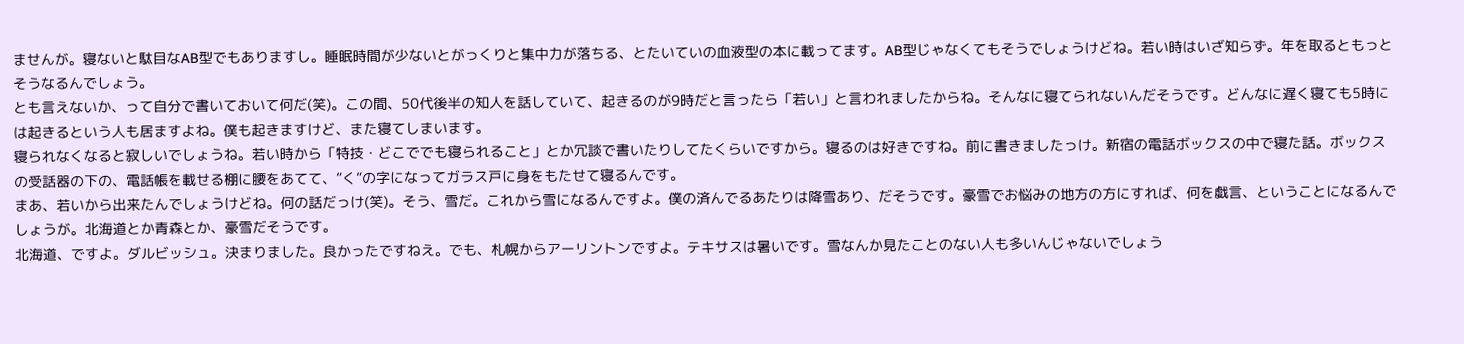ませんが。寝ないと駄目なAB型でもありますし。睡眠時間が少ないとがっくりと集中力が落ちる、とたいていの血液型の本に載ってます。AB型じゃなくてもそうでしょうけどね。若い時はいざ知らず。年を取るともっとそうなるんでしょう。
とも言えないか、って自分で書いておいて何だ(笑)。この間、50代後半の知人を話していて、起きるのが9時だと言ったら「若い」と言われましたからね。そんなに寝てられないんだそうです。どんなに遅く寝ても5時には起きるという人も居ますよね。僕も起きますけど、また寝てしまいます。
寝られなくなると寂しいでしょうね。若い時から「特技・どこででも寝られること」とか冗談で書いたりしてたくらいですから。寝るのは好きですね。前に書きましたっけ。新宿の電話ボックスの中で寝た話。ボックスの受話器の下の、電話帳を載せる棚に腰をあてて、”く”の字になってガラス戸に身をもたせて寝るんです。
まあ、若いから出来たんでしょうけどね。何の話だっけ(笑)。そう、雪だ。これから雪になるんですよ。僕の済んでるあたりは降雪あり、だそうです。豪雪でお悩みの地方の方にすれば、何を戯言、ということになるんでしょうが。北海道とか青森とか、豪雪だそうです。
北海道、ですよ。ダルビッシュ。決まりました。良かったですねえ。でも、札幌からアーリントンですよ。テキサスは暑いです。雪なんか見たことのない人も多いんじゃないでしょう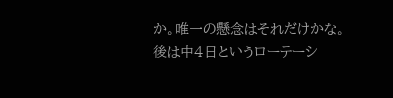か。唯一の懸念はそれだけかな。後は中4日というローテーシ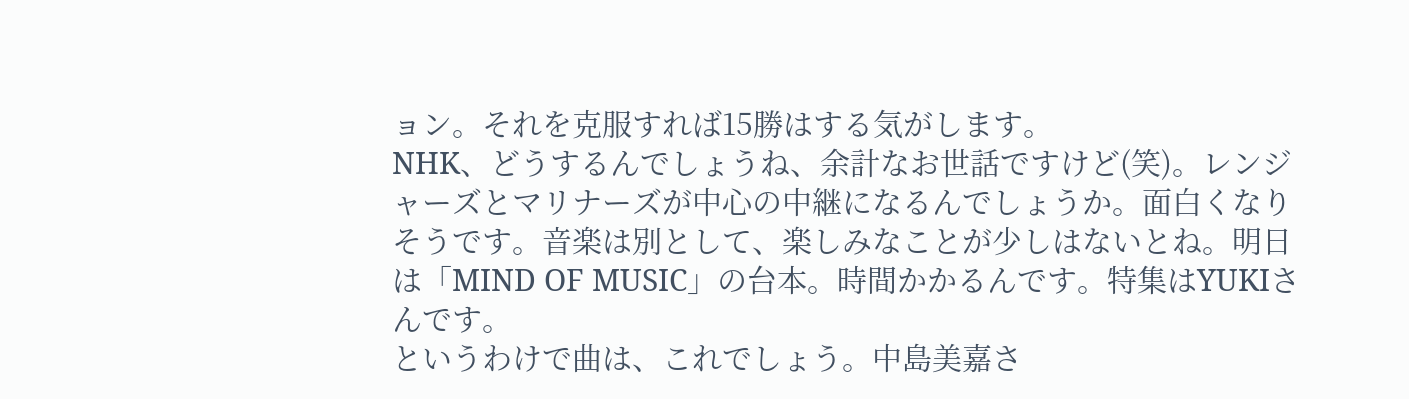ョン。それを克服すれば15勝はする気がします。
NHK、どうするんでしょうね、余計なお世話ですけど(笑)。レンジャーズとマリナーズが中心の中継になるんでしょうか。面白くなりそうです。音楽は別として、楽しみなことが少しはないとね。明日は「MIND OF MUSIC」の台本。時間かかるんです。特集はYUKIさんです。
というわけで曲は、これでしょう。中島美嘉さ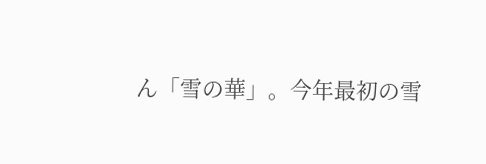ん「雪の華」。今年最初の雪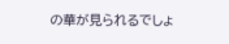の華が見られるでしょ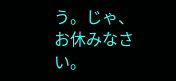う。じゃ、お休みなさい。